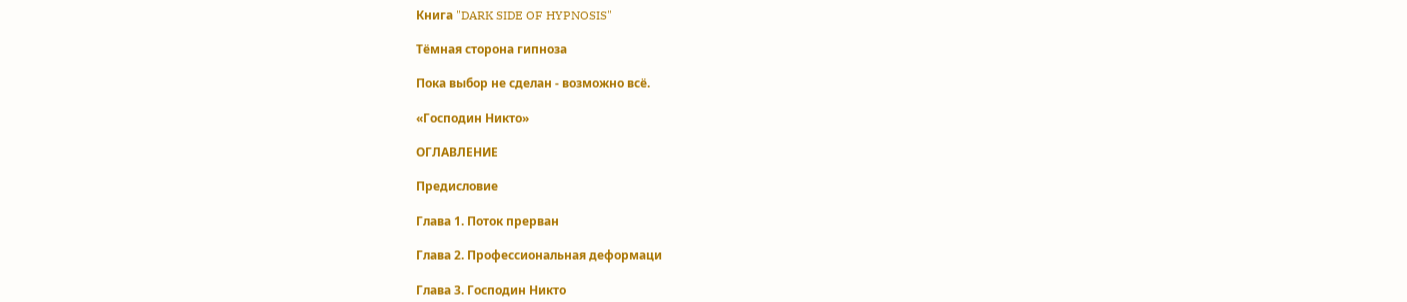Книга "DARK SIDE OF HYPNOSIS"

Тёмная сторона гипноза

Пока выбор не сделан - возможно всё.

«Господин Никто»

ОГЛАВЛЕНИЕ

Предисловие

Глава 1. Поток прерван

Глава 2. Профессиональная деформаци

Глава 3. Господин Никто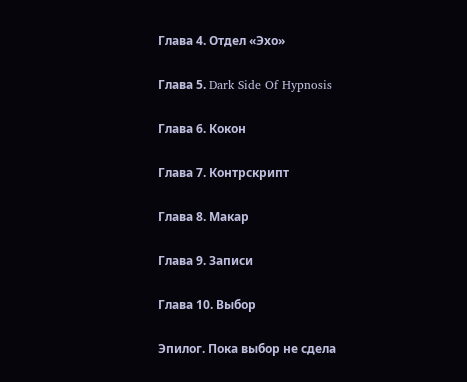Глава 4. Отдел «Эхо»

Глава 5. Dark Side Of Hypnosis

Глава 6. Кокон

Глава 7. Контрскрипт

Глава 8. Макар

Глава 9. Записи

Глава 10. Выбор

Эпилог. Пока выбор не сдела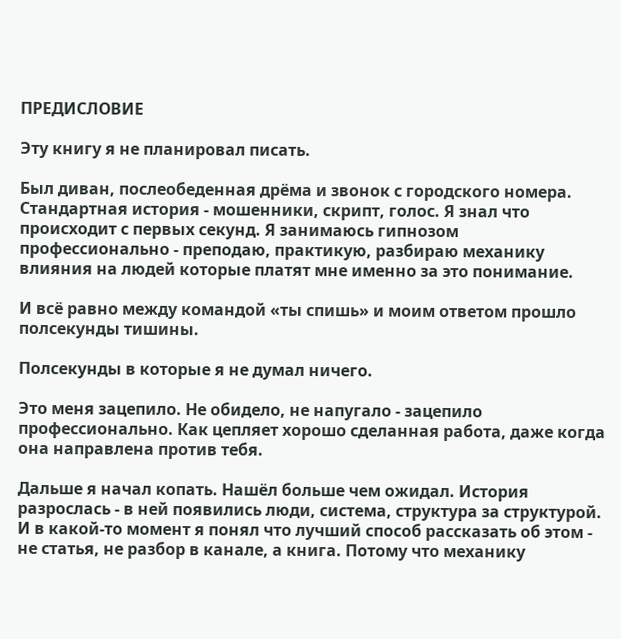ПРЕДИСЛОВИЕ

Эту книгу я не планировал писать.

Был диван, послеобеденная дрёма и звонок с городского номера. Стандартная история - мошенники, скрипт, голос. Я знал что происходит с первых секунд. Я занимаюсь гипнозом профессионально - преподаю, практикую, разбираю механику влияния на людей которые платят мне именно за это понимание.

И всё равно между командой «ты спишь» и моим ответом прошло полсекунды тишины.

Полсекунды в которые я не думал ничего.

Это меня зацепило. Не обидело, не напугало - зацепило профессионально. Как цепляет хорошо сделанная работа, даже когда она направлена против тебя.

Дальше я начал копать. Нашёл больше чем ожидал. История разрослась - в ней появились люди, система, структура за структурой. И в какой-то момент я понял что лучший способ рассказать об этом - не статья, не разбор в канале, а книга. Потому что механику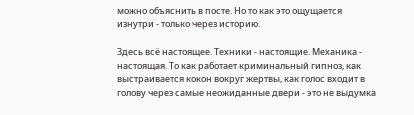можно объяснить в посте. Но то как это ощущается изнутри - только через историю.

Здесь всё настоящее. Техники - настоящие. Механика - настоящая. То как работает криминальный гипноз, как выстраивается кокон вокруг жертвы, как голос входит в голову через самые неожиданные двери - это не выдумка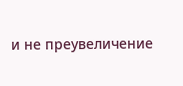и не преувеличение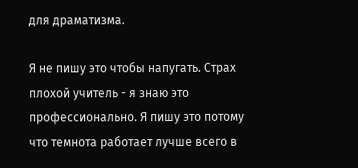для драматизма.

Я не пишу это чтобы напугать. Страх плохой учитель - я знаю это профессионально. Я пишу это потому что темнота работает лучше всего в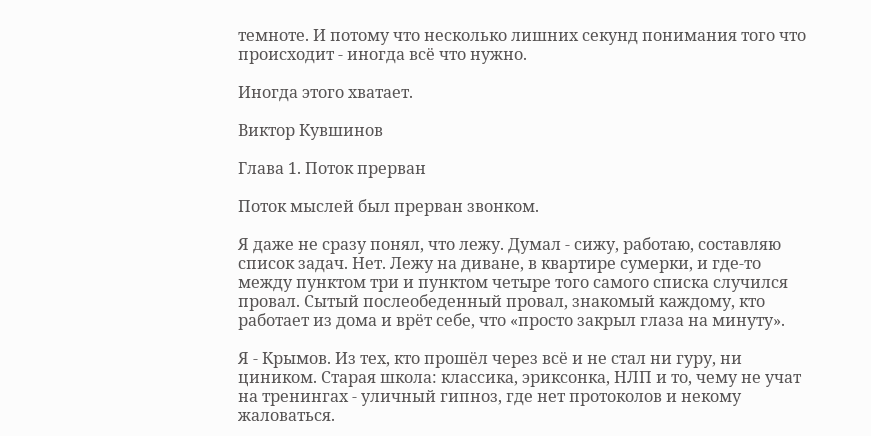темноте. И потому что несколько лишних секунд понимания того что происходит - иногда всё что нужно.

Иногда этого хватает.

Виктор Кувшинов

Глава 1. Поток прерван

Поток мыслей был прерван звонком.

Я даже не сразу понял, что лежу. Думал - сижу, работаю, составляю список задач. Нет. Лежу на диване, в квартире сумерки, и где-то между пунктом три и пунктом четыре того самого списка случился провал. Сытый послеобеденный провал, знакомый каждому, кто работает из дома и врёт себе, что «просто закрыл глаза на минуту».

Я - Крымов. Из тех, кто прошёл через всё и не стал ни гуру, ни циником. Старая школа: классика, эриксонка, НЛП и то, чему не учат на тренингах - уличный гипноз, где нет протоколов и некому жаловаться.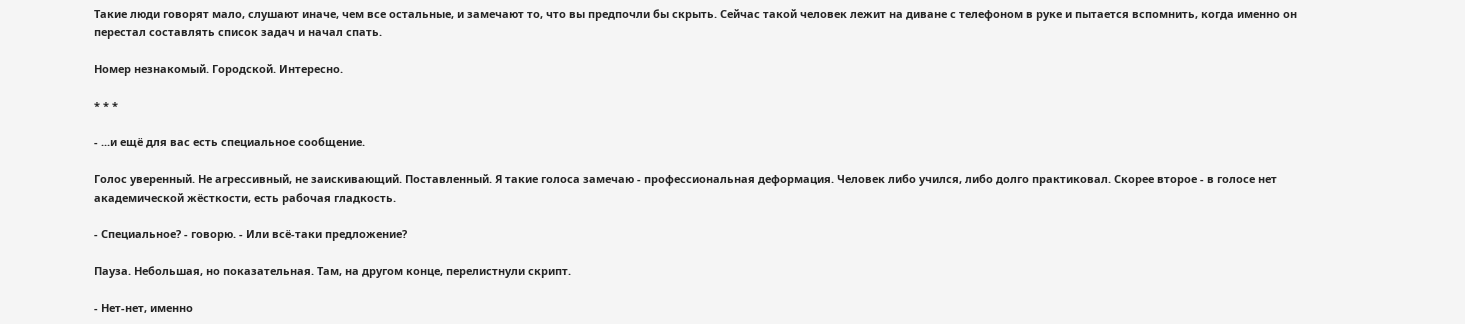Такие люди говорят мало, слушают иначе, чем все остальные, и замечают то, что вы предпочли бы скрыть. Сейчас такой человек лежит на диване с телефоном в руке и пытается вспомнить, когда именно он перестал составлять список задач и начал спать.

Номер незнакомый. Городской. Интересно.

* * *

- ...и ещё для вас есть специальное сообщение.

Голос уверенный. Не агрессивный, не заискивающий. Поставленный. Я такие голоса замечаю - профессиональная деформация. Человек либо учился, либо долго практиковал. Скорее второе - в голосе нет академической жёсткости, есть рабочая гладкость.

- Специальное? - говорю. - Или всё-таки предложение?

Пауза. Небольшая, но показательная. Там, на другом конце, перелистнули скрипт.

- Нет-нет, именно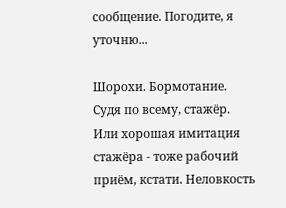сообщение. Погодите, я уточню...

Шорохи. Бормотание. Судя по всему, стажёр. Или хорошая имитация стажёра - тоже рабочий приём, кстати. Неловкость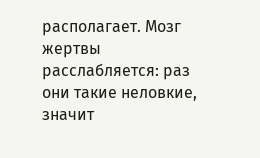располагает. Мозг жертвы расслабляется: раз они такие неловкие, значит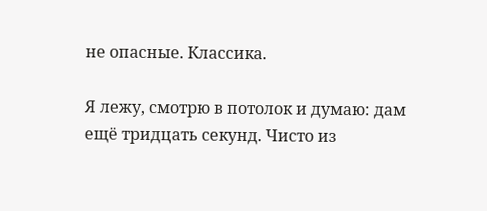не опасные. Классика.

Я лежу, смотрю в потолок и думаю: дам ещё тридцать секунд. Чисто из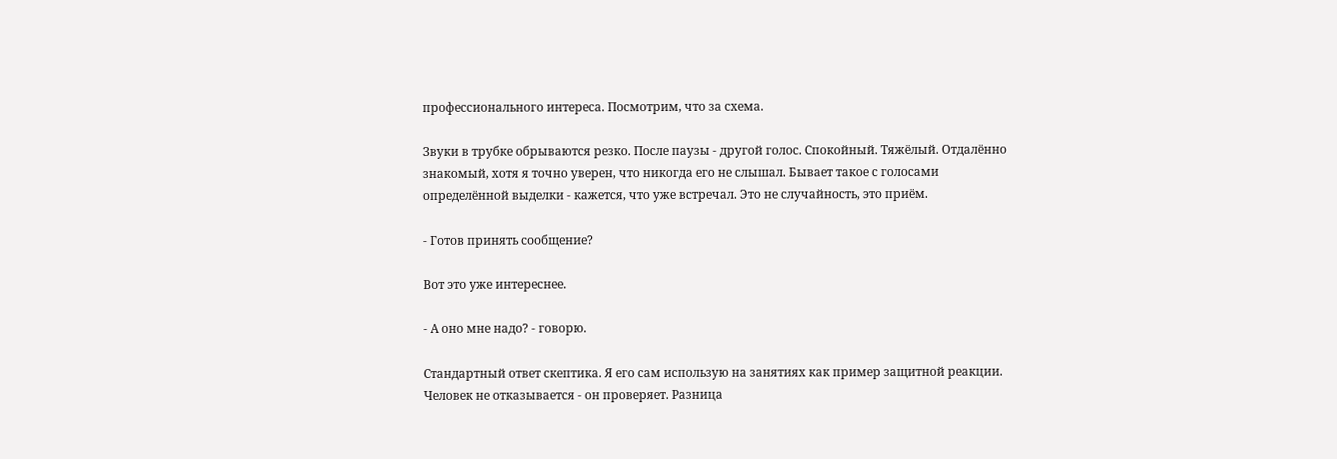профессионального интереса. Посмотрим, что за схема.

Звуки в трубке обрываются резко. После паузы - другой голос. Спокойный. Тяжёлый. Отдалённо знакомый, хотя я точно уверен, что никогда его не слышал. Бывает такое с голосами определённой выделки - кажется, что уже встречал. Это не случайность, это приём.

- Готов принять сообщение?

Вот это уже интереснее.

- А оно мне надо? - говорю.

Стандартный ответ скептика. Я его сам использую на занятиях как пример защитной реакции. Человек не отказывается - он проверяет. Разница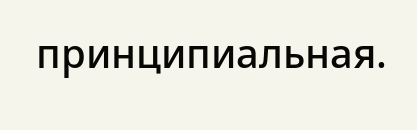принципиальная.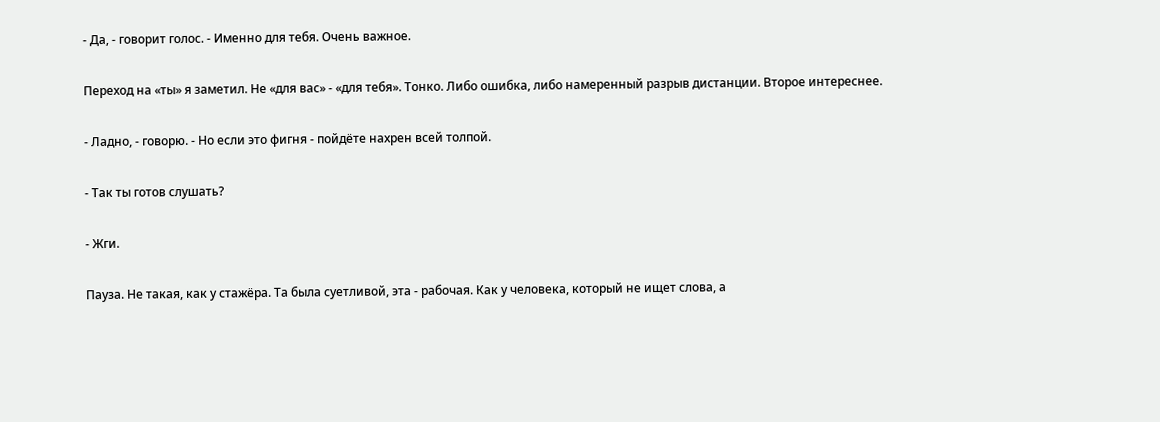- Да, - говорит голос. - Именно для тебя. Очень важное.

Переход на «ты» я заметил. Не «для вас» - «для тебя». Тонко. Либо ошибка, либо намеренный разрыв дистанции. Второе интереснее.

- Ладно, - говорю. - Но если это фигня - пойдёте нахрен всей толпой.

- Так ты готов слушать?

- Жги.

Пауза. Не такая, как у стажёра. Та была суетливой, эта - рабочая. Как у человека, который не ищет слова, а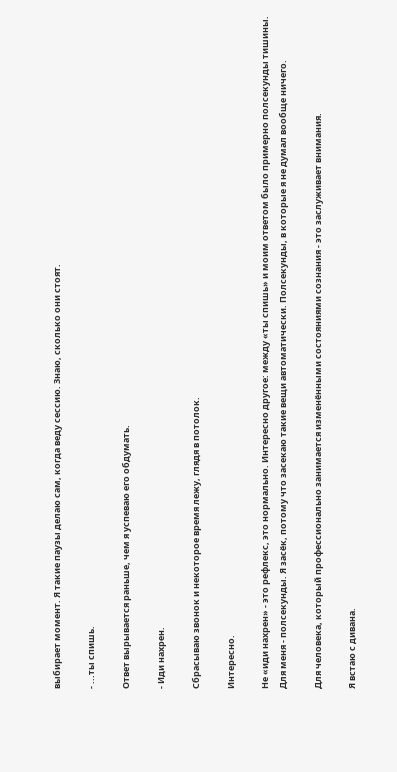выбирает момент. Я такие паузы делаю сам, когда веду сессию. Знаю, сколько они стоят.

- ...ты спишь.

Ответ вырывается раньше, чем я успеваю его обдумать.

- Иди нахрен.

Сбрасываю звонок и некоторое время лежу, глядя в потолок.

Интересно.

Не «иди нахрен» - это рефлекс, это нормально. Интересно другое: между «ты спишь» и моим ответом было примерно полсекунды тишины. Для меня - полсекунды. Я засёк, потому что засекаю такие вещи автоматически. Полсекунды, в которые я не думал вообще ничего.

Для человека, который профессионально занимается изменёнными состояниями сознания - это заслуживает внимания.

Я встаю с дивана.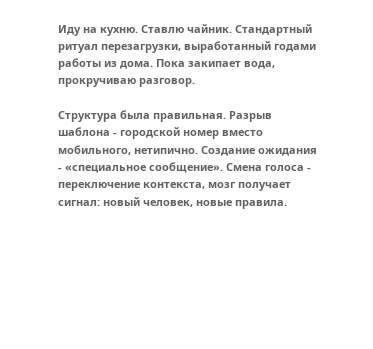Иду на кухню. Ставлю чайник. Стандартный ритуал перезагрузки, выработанный годами работы из дома. Пока закипает вода, прокручиваю разговор.

Структура была правильная. Разрыв шаблона - городской номер вместо мобильного, нетипично. Создание ожидания - «специальное сообщение». Смена голоса - переключение контекста, мозг получает сигнал: новый человек, новые правила.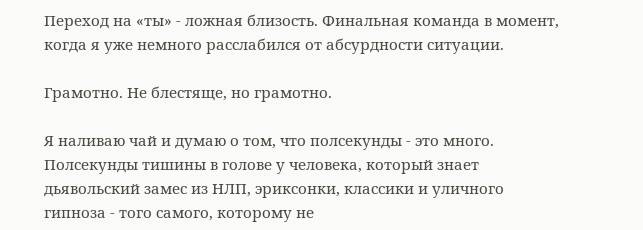Переход на «ты» - ложная близость. Финальная команда в момент, когда я уже немного расслабился от абсурдности ситуации.

Грамотно. Не блестяще, но грамотно.

Я наливаю чай и думаю о том, что полсекунды - это много. Полсекунды тишины в голове у человека, который знает дьявольский замес из НЛП, эриксонки, классики и уличного гипноза - того самого, которому не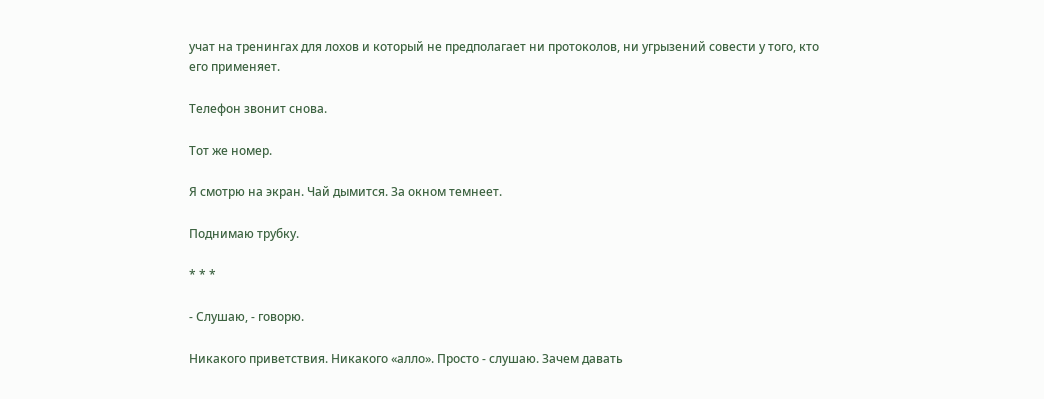учат на тренингах для лохов и который не предполагает ни протоколов, ни угрызений совести у того, кто его применяет.

Телефон звонит снова.

Тот же номер.

Я смотрю на экран. Чай дымится. За окном темнеет.

Поднимаю трубку.

* * *

- Слушаю, - говорю.

Никакого приветствия. Никакого «алло». Просто - слушаю. Зачем давать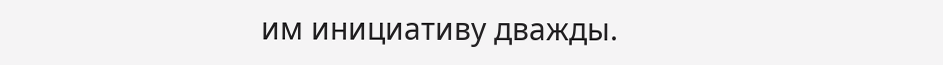им инициативу дважды.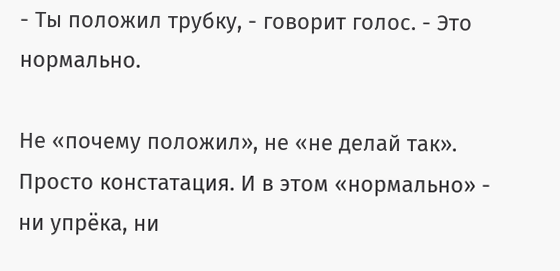- Ты положил трубку, - говорит голос. - Это нормально.

Не «почему положил», не «не делай так». Просто констатация. И в этом «нормально» - ни упрёка, ни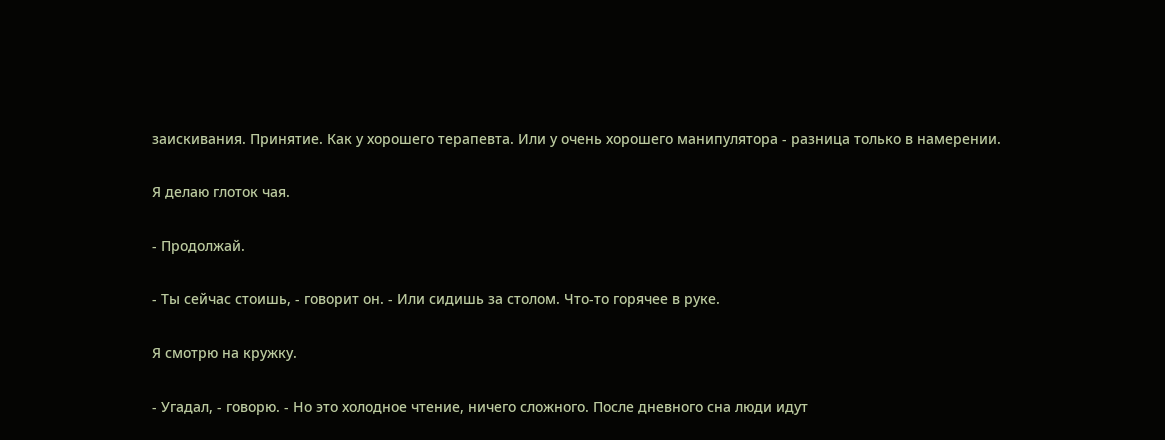заискивания. Принятие. Как у хорошего терапевта. Или у очень хорошего манипулятора - разница только в намерении.

Я делаю глоток чая.

- Продолжай.

- Ты сейчас стоишь, - говорит он. - Или сидишь за столом. Что-то горячее в руке.

Я смотрю на кружку.

- Угадал, - говорю. - Но это холодное чтение, ничего сложного. После дневного сна люди идут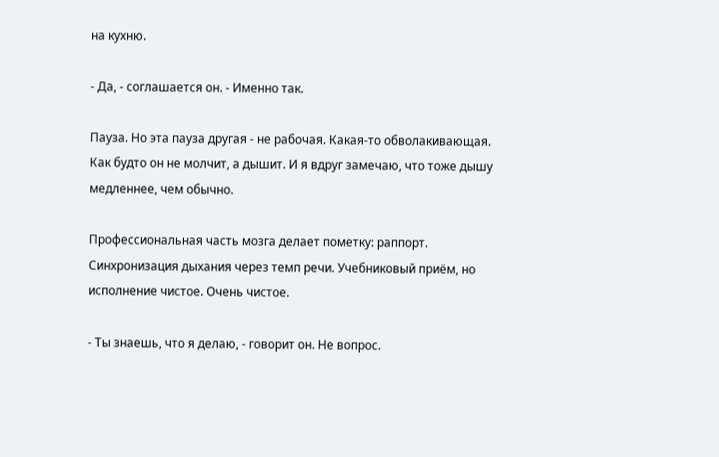на кухню.

- Да, - соглашается он. - Именно так.

Пауза. Но эта пауза другая - не рабочая. Какая-то обволакивающая. Как будто он не молчит, а дышит. И я вдруг замечаю, что тоже дышу медленнее, чем обычно.

Профессиональная часть мозга делает пометку: раппорт. Синхронизация дыхания через темп речи. Учебниковый приём, но исполнение чистое. Очень чистое.

- Ты знаешь, что я делаю, - говорит он. Не вопрос.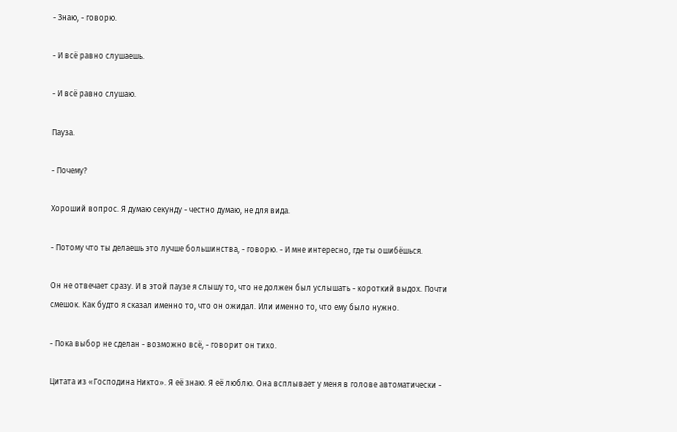- Знаю, - говорю.

- И всё равно слушаешь.

- И всё равно слушаю.

Пауза.

- Почему?

Хороший вопрос. Я думаю секунду - честно думаю, не для вида.

- Потому что ты делаешь это лучше большинства, - говорю. - И мне интересно, где ты ошибёшься.

Он не отвечает сразу. И в этой паузе я слышу то, что не должен был услышать - короткий выдох. Почти смешок. Как будто я сказал именно то, что он ожидал. Или именно то, что ему было нужно.

- Пока выбор не сделан - возможно всё, - говорит он тихо.

Цитата из «Господина Никто». Я её знаю. Я её люблю. Она всплывает у меня в голове автоматически -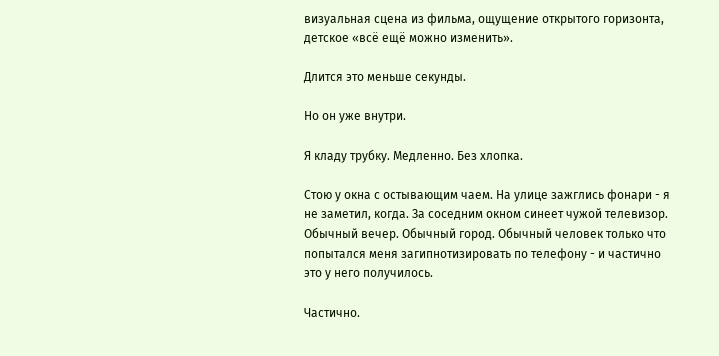визуальная сцена из фильма, ощущение открытого горизонта, детское «всё ещё можно изменить».

Длится это меньше секунды.

Но он уже внутри.

Я кладу трубку. Медленно. Без хлопка.

Стою у окна с остывающим чаем. На улице зажглись фонари - я не заметил, когда. За соседним окном синеет чужой телевизор. Обычный вечер. Обычный город. Обычный человек только что попытался меня загипнотизировать по телефону - и частично это у него получилось.

Частично.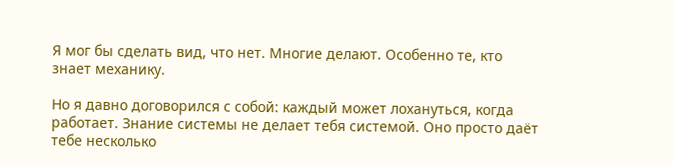Я мог бы сделать вид, что нет. Многие делают. Особенно те, кто знает механику.

Но я давно договорился с собой: каждый может лохануться, когда работает. Знание системы не делает тебя системой. Оно просто даёт тебе несколько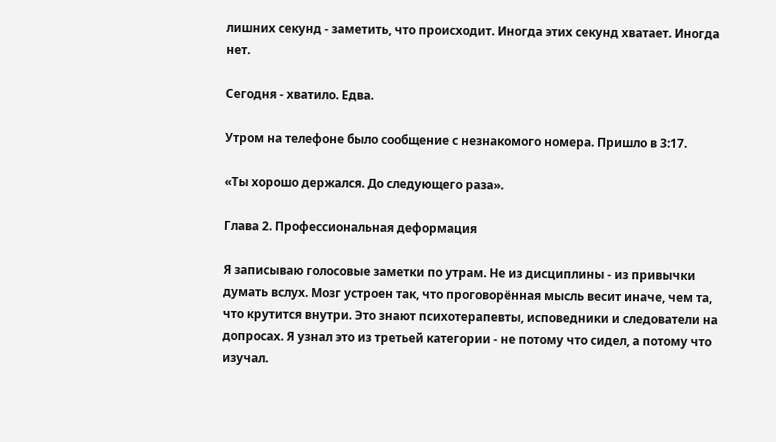лишних секунд - заметить, что происходит. Иногда этих секунд хватает. Иногда нет.

Сегодня - хватило. Едва.

Утром на телефоне было сообщение с незнакомого номера. Пришло в 3:17.

«Ты хорошо держался. До следующего раза».

Глава 2. Профессиональная деформация

Я записываю голосовые заметки по утрам. Не из дисциплины - из привычки думать вслух. Мозг устроен так, что проговорённая мысль весит иначе, чем та, что крутится внутри. Это знают психотерапевты, исповедники и следователи на допросах. Я узнал это из третьей категории - не потому что сидел, а потому что изучал.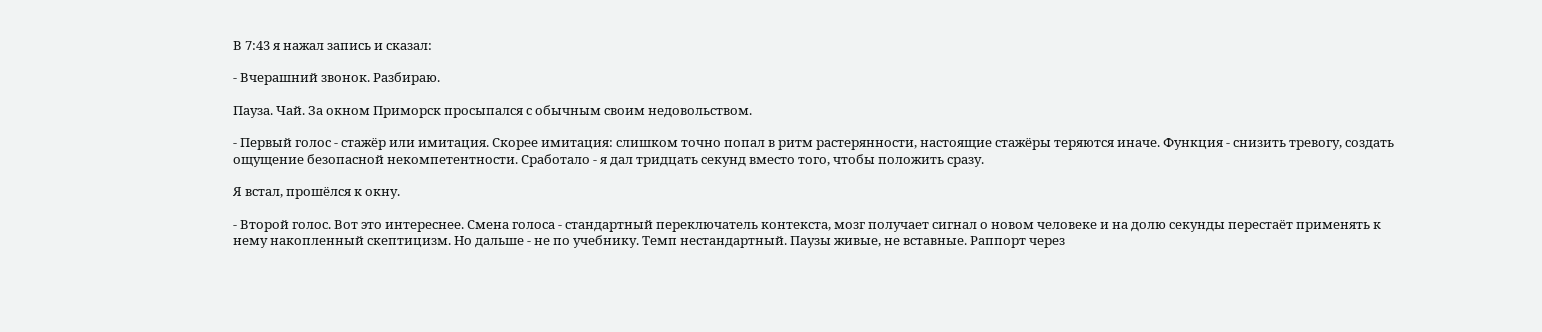В 7:43 я нажал запись и сказал:

- Вчерашний звонок. Разбираю.

Пауза. Чай. За окном Приморск просыпался с обычным своим недовольством.

- Первый голос - стажёр или имитация. Скорее имитация: слишком точно попал в ритм растерянности, настоящие стажёры теряются иначе. Функция - снизить тревогу, создать ощущение безопасной некомпетентности. Сработало - я дал тридцать секунд вместо того, чтобы положить сразу.

Я встал, прошёлся к окну.

- Второй голос. Вот это интереснее. Смена голоса - стандартный переключатель контекста, мозг получает сигнал о новом человеке и на долю секунды перестаёт применять к нему накопленный скептицизм. Но дальше - не по учебнику. Темп нестандартный. Паузы живые, не вставные. Раппорт через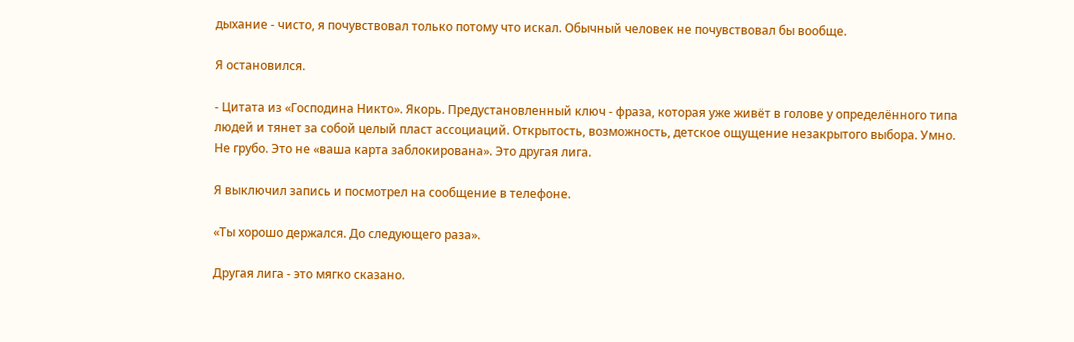дыхание - чисто, я почувствовал только потому что искал. Обычный человек не почувствовал бы вообще.

Я остановился.

- Цитата из «Господина Никто». Якорь. Предустановленный ключ - фраза, которая уже живёт в голове у определённого типа людей и тянет за собой целый пласт ассоциаций. Открытость, возможность, детское ощущение незакрытого выбора. Умно. Не грубо. Это не «ваша карта заблокирована». Это другая лига.

Я выключил запись и посмотрел на сообщение в телефоне.

«Ты хорошо держался. До следующего раза».

Другая лига - это мягко сказано.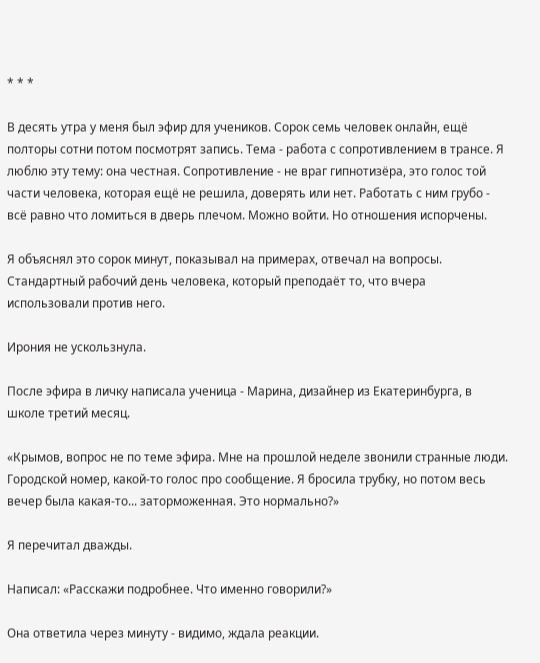* * *

В десять утра у меня был эфир для учеников. Сорок семь человек онлайн, ещё полторы сотни потом посмотрят запись. Тема - работа с сопротивлением в трансе. Я люблю эту тему: она честная. Сопротивление - не враг гипнотизёра, это голос той части человека, которая ещё не решила, доверять или нет. Работать с ним грубо - всё равно что ломиться в дверь плечом. Можно войти. Но отношения испорчены.

Я объяснял это сорок минут, показывал на примерах, отвечал на вопросы. Стандартный рабочий день человека, который преподаёт то, что вчера использовали против него.

Ирония не ускользнула.

После эфира в личку написала ученица - Марина, дизайнер из Екатеринбурга, в школе третий месяц.

«Крымов, вопрос не по теме эфира. Мне на прошлой неделе звонили странные люди. Городской номер, какой-то голос про сообщение. Я бросила трубку, но потом весь вечер была какая-то... заторможенная. Это нормально?»

Я перечитал дважды.

Написал: «Расскажи подробнее. Что именно говорили?»

Она ответила через минуту - видимо, ждала реакции.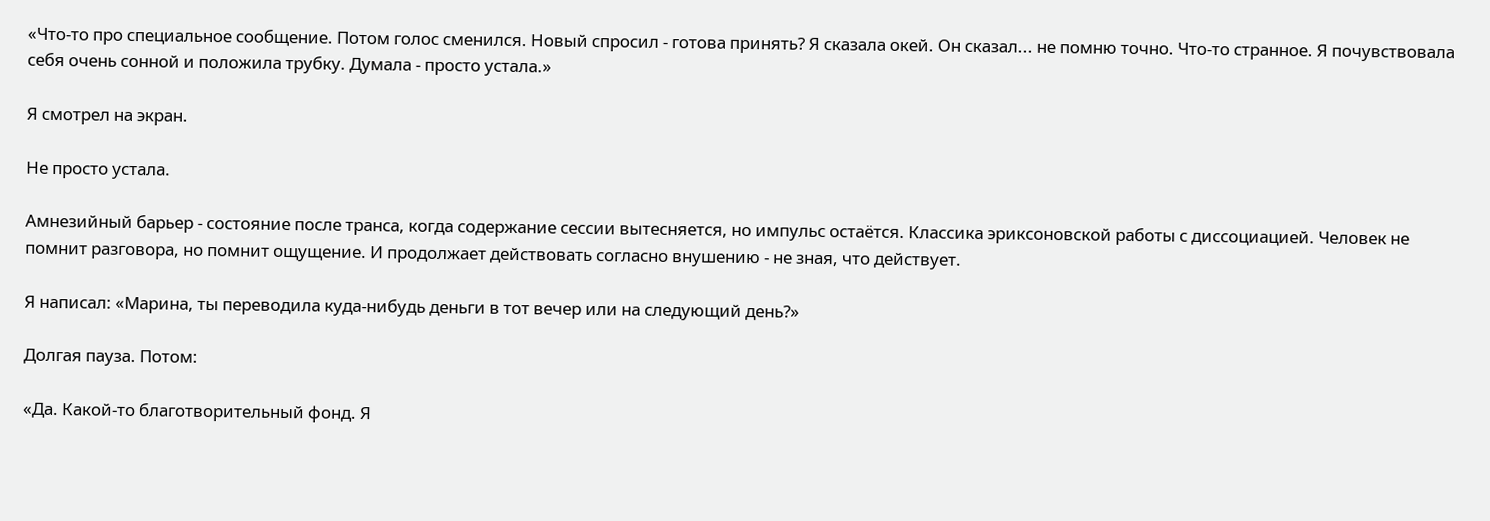«Что-то про специальное сообщение. Потом голос сменился. Новый спросил - готова принять? Я сказала окей. Он сказал... не помню точно. Что-то странное. Я почувствовала себя очень сонной и положила трубку. Думала - просто устала.»

Я смотрел на экран.

Не просто устала.

Амнезийный барьер - состояние после транса, когда содержание сессии вытесняется, но импульс остаётся. Классика эриксоновской работы с диссоциацией. Человек не помнит разговора, но помнит ощущение. И продолжает действовать согласно внушению - не зная, что действует.

Я написал: «Марина, ты переводила куда-нибудь деньги в тот вечер или на следующий день?»

Долгая пауза. Потом:

«Да. Какой-то благотворительный фонд. Я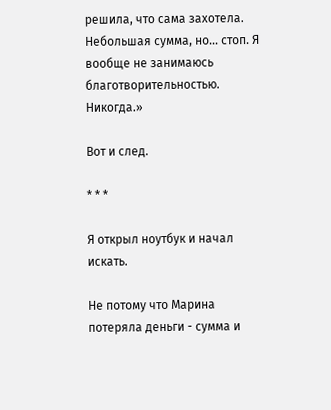решила, что сама захотела. Небольшая сумма, но... стоп. Я вообще не занимаюсь благотворительностью. Никогда.»

Вот и след.

* * *

Я открыл ноутбук и начал искать.

Не потому что Марина потеряла деньги - сумма и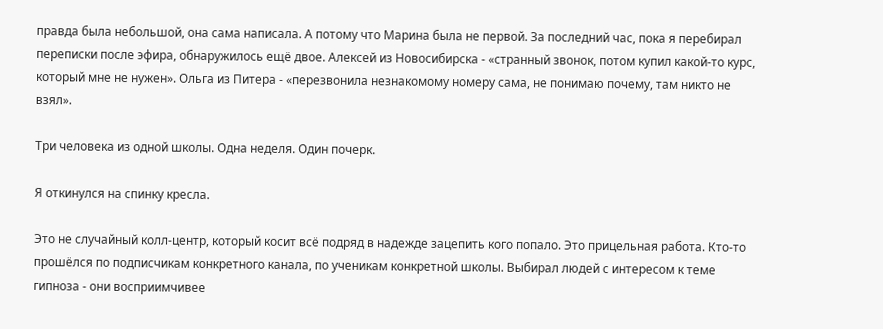правда была небольшой, она сама написала. А потому что Марина была не первой. За последний час, пока я перебирал переписки после эфира, обнаружилось ещё двое. Алексей из Новосибирска - «странный звонок, потом купил какой-то курс, который мне не нужен». Ольга из Питера - «перезвонила незнакомому номеру сама, не понимаю почему, там никто не взял».

Три человека из одной школы. Одна неделя. Один почерк.

Я откинулся на спинку кресла.

Это не случайный колл-центр, который косит всё подряд в надежде зацепить кого попало. Это прицельная работа. Кто-то прошёлся по подписчикам конкретного канала, по ученикам конкретной школы. Выбирал людей с интересом к теме гипноза - они восприимчивее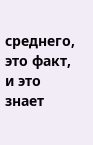среднего, это факт, и это знает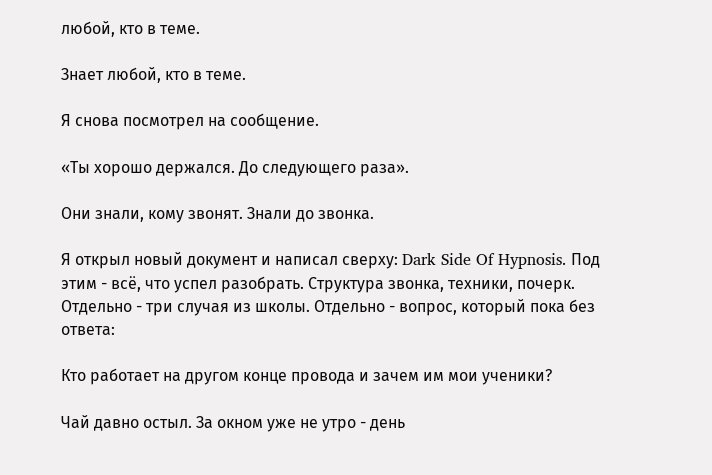любой, кто в теме.

Знает любой, кто в теме.

Я снова посмотрел на сообщение.

«Ты хорошо держался. До следующего раза».

Они знали, кому звонят. Знали до звонка.

Я открыл новый документ и написал сверху: Dark Side Of Hypnosis. Под этим - всё, что успел разобрать. Структура звонка, техники, почерк. Отдельно - три случая из школы. Отдельно - вопрос, который пока без ответа:

Кто работает на другом конце провода и зачем им мои ученики?

Чай давно остыл. За окном уже не утро - день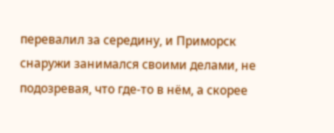перевалил за середину, и Приморск снаружи занимался своими делами, не подозревая, что где-то в нём, а скорее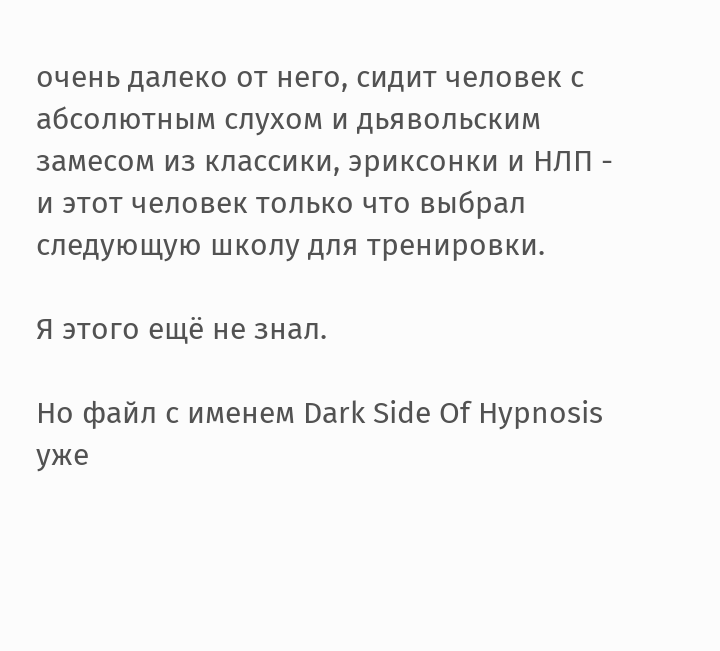очень далеко от него, сидит человек с абсолютным слухом и дьявольским замесом из классики, эриксонки и НЛП - и этот человек только что выбрал следующую школу для тренировки.

Я этого ещё не знал.

Но файл с именем Dark Side Of Hypnosis уже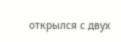открылся с двух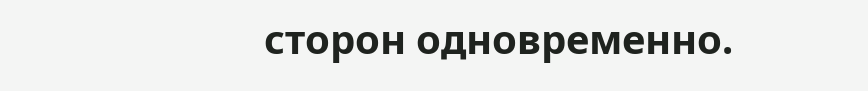сторон одновременно.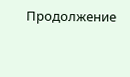Продолжение